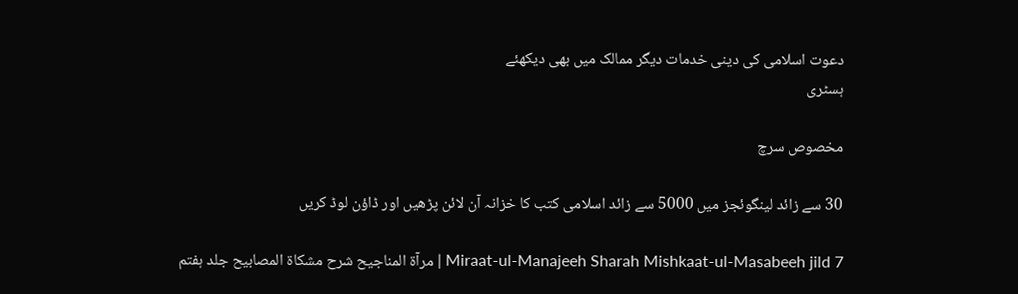دعوت اسلامی کی دینی خدمات دیگر ممالک میں بھی دیکھئے
ہسٹری

مخصوص سرچ

30 سے زائد لینگوئجز میں 5000 سے زائد اسلامی کتب کا خزانہ آن لائن پڑھیں اور ڈاؤن لوڈ کریں

Miraat-ul-Manajeeh Sharah Mishkaat-ul-Masabeeh jild 7 | مرآۃ المناجیح شرح مشکاۃ المصابیح جلد ہفتم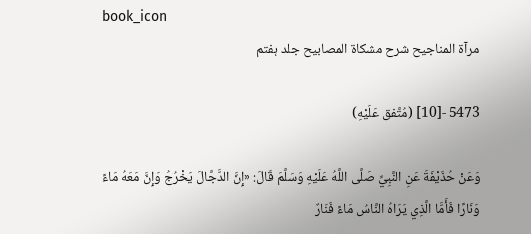book_icon
مرآۃ المناجیح شرح مشکاۃ المصابیح جلد ہفتم

5473 -[10] (مُتَّفق عَلَيْهِ)

وَعَنْ حُذَيْفَةَ عَنِ النَّبِيِّ صَلَّى اللَّهُ عَلَيْهِ وَسَلَّمَ قَالَ: «إِنَّ الدَّجَّالَ يَخْرُجُ وَإِنَّ مَعَهُ مَاءً وَنَارًا فَأَمَّا الَّذِي يَرَاهُ النَّاسُ مَاءً فَنَارٌ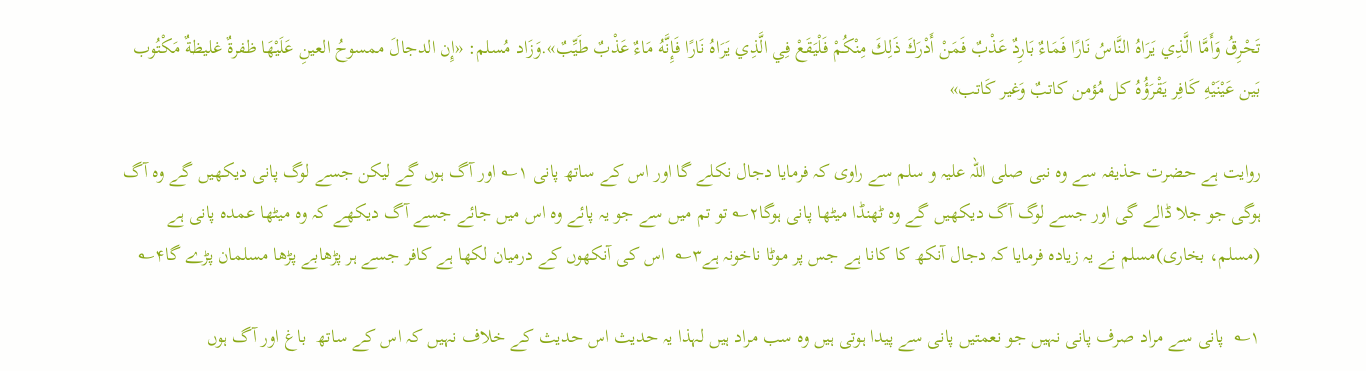تَحْرِقُ وَأَمَّا الَّذِي يَرَاهُ النَّاسُ نَارًا فَمَاءٌ بَارِدٌ عَذْبٌ فَمَنْ أَدْرَكَ ذَلِكَ مِنْكُمْ فَلْيَقَعْ فِي الَّذِي يَرَاهُ نَارًا فَإِنَّهُ مَاءٌ عَذْبٌ طَيِّبٌ».وَزَاد مُسلم: «إِن الدجالَ ممسوحُ العينِ عَلَيْهَا ظفرةٌ غليظةٌ مَكْتُوب بَين عَيْنَيْهِ كَافِر يَقْرَؤُهُ كل مُؤمن كاتبٌ وَغير كَاتب»

روایت ہے حضرت حذیفہ سے وہ نبی صلی اللہ علیہ و سلم سے راوی کہ فرمایا دجال نکلے گا اور اس کے ساتھ پانی ۱؎ اور آگ ہوں گے لیکن جسے لوگ پانی دیکھیں گے وہ آگ ہوگی جو جلا ڈالے گی اور جسے لوگ آگ دیکھیں گے وہ ٹھنڈا میٹھا پانی ہوگا۲؎ تو تم میں سے جو یہ پائے وہ اس میں جائے جسے آگ دیکھے کہ وہ میٹھا عمدہ پانی ہے (مسلم، بخاری)مسلم نے یہ زیادہ فرمایا کہ دجال آنکھ کا کانا ہے جس پر موٹا ناخونہ ہے۳؎  اس کی آنکھوں کے درمیان لکھا ہے کافر جسے ہر پڑھابے پڑھا مسلمان پڑے گا۴؎

۱؎  پانی سے مراد صرف پانی نہیں جو نعمتیں پانی سے پیدا ہوتی ہیں وہ سب مراد ہیں لہذا یہ حدیث اس حدیث کے خلاف نہیں کہ اس کے ساتھ  باغ اور آگ ہوں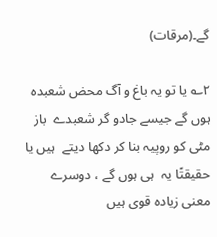گے۔(مرقات)

۲؎ یا تو یہ باغ و آگ محض شعبدہ ہوں گے جیسے جادو گر شعبدے  باز  مٹی کو روپیہ بنا کر دکھا دیتے  ہیں یا حقیقتًا یہ  ہی ہوں گے ، دوسرے معنی زیادہ قوی ہیں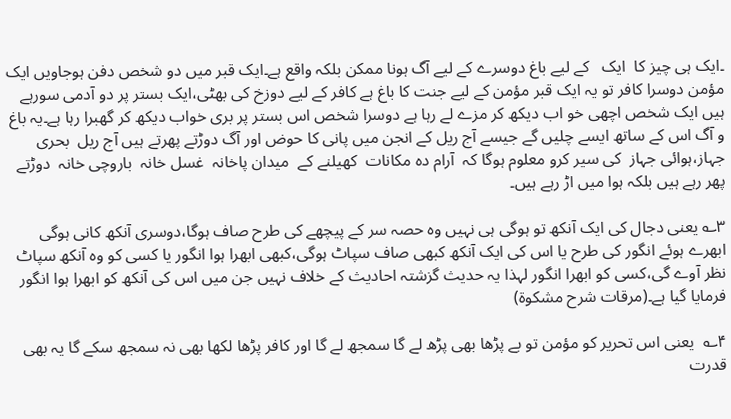۔ایک ہی چیز کا  ایک   کے لیے باغ دوسرے کے لیے آگ ہونا ممکن بلکہ واقع ہے۔ایک قبر میں دو شخص دفن ہوجاویں ایک مؤمن دوسرا کافر تو یہ ایک قبر مؤمن کے لیے جنت کا باغ ہے کافر کے لیے دوزخ کی بھٹی،ایک بستر پر دو آدمی سورہے ہیں ایک شخص اچھی خو اب دیکھ کر مزے لے رہا ہے دوسرا شخص اس بستر پر بری خواب دیکھ کر گھبرا رہا ہے۔یہ باغ و آگ اس کے ساتھ ایسے چلیں گے جیسے آج ریل کے انجن میں پانی کا حوض اور آگ دوڑتے پھرتے ہیں آج ریل  بحری جہاز،ہوائی جہاز  کی سیر کرو معلوم ہوگا کہ  آرام دہ مکانات  کھیلنے کے  میدان پاخانہ  غسل خانہ  باروچی خانہ  دوڑتے پھر رہے ہیں بلکہ ہوا میں اڑ رہے ہیں۔

۳؎ یعنی دجال کی ایک آنکھ تو ہوگی ہی نہیں وہ حصہ سر کے پیچھے کی طرح صاف ہوگا،دوسری آنکھ کانی ہوگی ابھرے ہوئے انگور کی طرح یا اس کی ایک آنکھ کبھی صاف سپاٹ ہوگی،کبھی ابھرا ہوا انگور یا کسی کو وہ آنکھ سپاٹ نظر آوے گی،کسی کو ابھرا انگور لہذا یہ حدیث گزشتہ احادیث کے خلاف نہیں جن میں اس کی آنکھ کو ابھرا ہوا انگور فرمایا گیا ہے۔(مرقات شرح مشکوۃ)

۴؎  یعنی اس تحریر کو مؤمن تو بے پڑھا بھی پڑھ لے گا سمجھ لے گا اور کافر پڑھا لکھا بھی نہ سمجھ سکے گا یہ بھی قدرت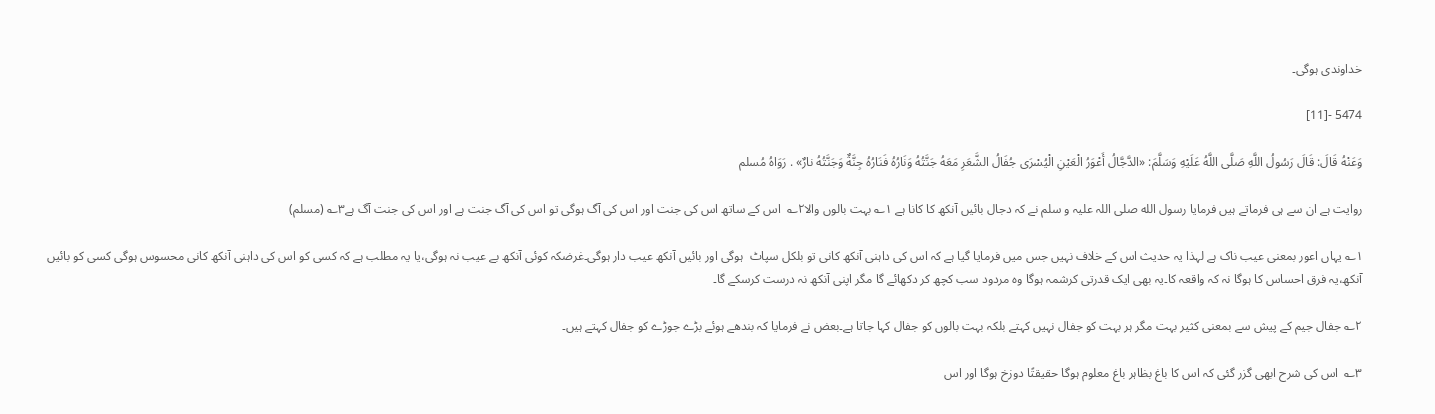خداوندی ہوگی۔

5474 -[11]

وَعَنْهُ قَالَ: قَالَ رَسُولُ اللَّهِ صَلَّى اللَّهُ عَلَيْهِ وَسَلَّمَ: «الدَّجَّالُ أَعْوَرُ الْعَيْنِ الْيُسْرَى جُفَالُ الشَّعَرِ مَعَهُ جَنَّتُهُ وَنَارُهُ فَنَارُهُ جِنَّةٌ وَجَنَّتُهُ نارٌ» . رَوَاهُ مُسلم

روایت ہے ان سے ہی فرماتے ہیں فرمایا رسول الله صلی اللہ علیہ و سلم نے کہ دجال بائیں آنکھ کا کانا ہے ۱؎ بہت بالوں والا۲؎  اس کے ساتھ اس کی جنت اور اس کی آگ ہوگی تو اس کی آگ جنت ہے اور اس کی جنت آگ ہے۳؎ (مسلم)

۱؎ یہاں اعور بمعنی عیب ناک ہے لہذا یہ حدیث اس کے خلاف نہیں جس میں فرمایا گیا ہے کہ اس کی داہنی آنکھ کانی تو بلکل سپاٹ  ہوگی اور بائیں آنکھ عیب دار ہوگی۔غرضکہ کوئی آنکھ بے عیب نہ ہوگی،یا یہ مطلب ہے کہ کسی کو اس کی داہنی آنکھ کانی محسوس ہوگی کسی کو بائیں آنکھ،یہ فرق احساس کا ہوگا نہ کہ واقعہ کا۔یہ بھی ایک قدرتی کرشمہ ہوگا وہ مردود سب کچھ کر دکھائے گا مگر اپنی آنکھ نہ درست کرسکے گا۔

۲؎ جفال جیم کے پیش سے بمعنی کثیر بہت مگر ہر بہت کو جفال نہیں کہتے بلکہ بہت بالوں کو جفال کہا جاتا ہے۔بعض نے فرمایا کہ بندھے ہوئے بڑے جوڑے کو جفال کہتے ہیں۔

۳؎  اس کی شرح ابھی گزر گئی کہ اس کا باغ بظاہر باغ معلوم ہوگا حقیقتًا دوزخ ہوگا اور اس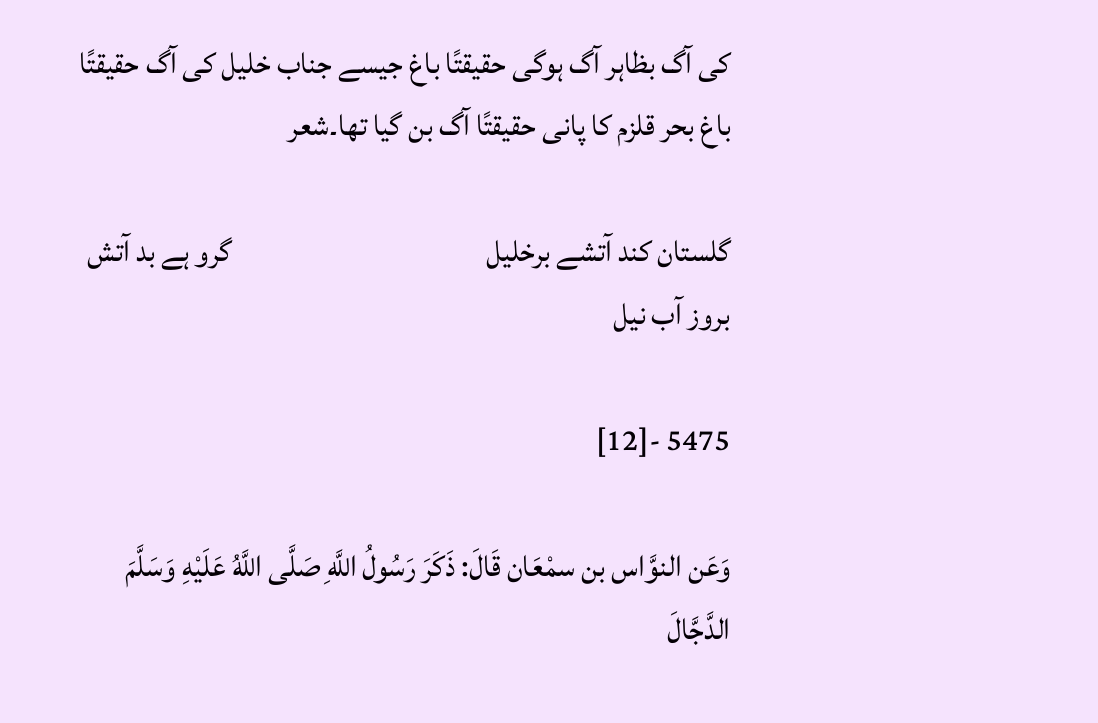کی آگ بظاہر آگ ہوگی حقیقتًا باغ جیسے جناب خلیل کی آگ حقیقتًا باغ بحر قلزم کا پانی حقیقتًا آگ بن گیا تھا۔شعر

گلستان کند آتشے برخلیل                                          گرو ہے بد آتش بروز آب نیل

5475 -[12]

وَعَن النوَّاس بن سمْعَان قَالَ: ذَكَرَ رَسُولُ اللَّهِ صَلَّى اللَّهُ عَلَيْهِ وَسَلَّمَ الدَّجَّالَ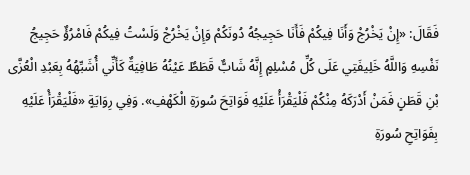فَقَالَ: «إِنْ يَخْرُجْ وَأَنَا فِيكُمْ فَأَنَا حَجِيجُهُ دُونَكُمْ وَإِنْ يَخْرُجْ وَلَسْتُ فِيكُمْ فَامْرُؤٌ حَجِيجُ نَفْسِهِ وَاللَّهُ خَلِيفَتِي عَلَى كُلِّ مُسْلِمٍ إِنَّهُ شَابٌّ قَطَطٌ عَيْنُهُ طَافِيَةٌ كَأَنِّي أُشَبِّهُهُ بِعَبْدِ الْعُزَّى بْنِ قَطَنٍ فَمَنْ أَدْرَكَهُ مِنْكُمْ فَلْيَقْرَأْ عَلَيْهِ فَوَاتِحَ سُورَةِ الْكَهْفِ». وَفِي رِوَايَةٍ «فَلْيَقْرَأْ عَلَيْهِ بِفَوَاتِحِ سُورَةِ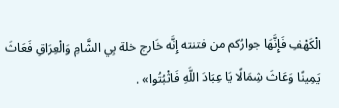الْكَهْفِ فَإِنَّهَا جوارُكم من فتنته إِنَّه خَارج خلة بِي الشَّامِ وَالْعِرَاقِ فَعَاثَ يَمِينًا وَعَاثَ شِمَالًا يَا عِبَادَ اللَّهِ فَاثْبُتُوا» .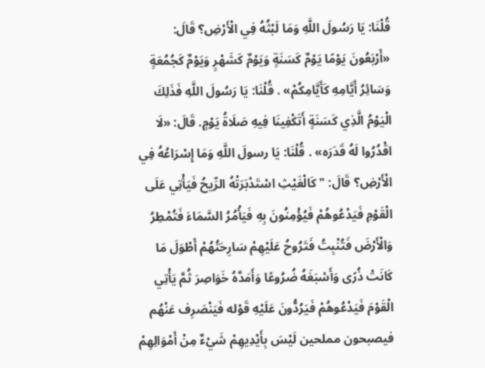قُلْنَا: يَا رَسُولَ اللَّهِ وَمَا لَبْثُهُ فِي الْأَرْضِ؟ قَالَ: «أَرْبَعُونَ يَوْمًا يَوْمٌ كَسَنَةٍ وَيَوْمٌ كَشَهْرٍ وَيَوْمٌ كَجُمُعَةٍ وَسَائِرُ أَيَّامِهِ كَأَيَّامِكُمْ» . قُلْنَا: يَا رَسُولَ اللَّهِ فَذَلِكَ الْيَوْمُ الَّذِي كَسَنَةٍ أَتَكْفِينَا فِيهِ صَلَاةُ يَوْمٍ. قَالَ: «لَا اقْدُرُوا لَهُ قَدَرَه» . قُلْنَا: يَا رسولَ اللَّهِ وَمَا إِسْرَاعُهُ فِي الْأَرْضِ؟ قَالَ: " كَالْغَيْثِ اسْتَدْبَرَتْهُ الرِّيحُ فَيَأْتِي عَلَى الْقَوْمِ فَيَدْعُوهُمْ فَيُؤْمِنُونَ بِهِ فَيَأْمُرُ السَّمَاءَ فَتُمْطِرُ وَالْأَرْضَ فَتُنْبِتُ فَتَرُوحُ عَلَيْهِمْ سَارِحَتُهُمْ أَطْوَلَ مَا كَانَتْ ذُرًى وَأَسْبَغَهُ ضُرُوعًا وَأَمَدَّهُ خَوَاصِرَ ثُمَّ يَأْتِي الْقَوْمَ فَيَدْعُوهُمْ فَيَرُدُّونَ عَلَيْهِ قَوْله فَيَنْصَرِف عَنْهُم فيصبحون مملحين لَيْسَ بِأَيْدِيهِمْ شَيْءٌ مِنْ أَمْوَالِهِمْ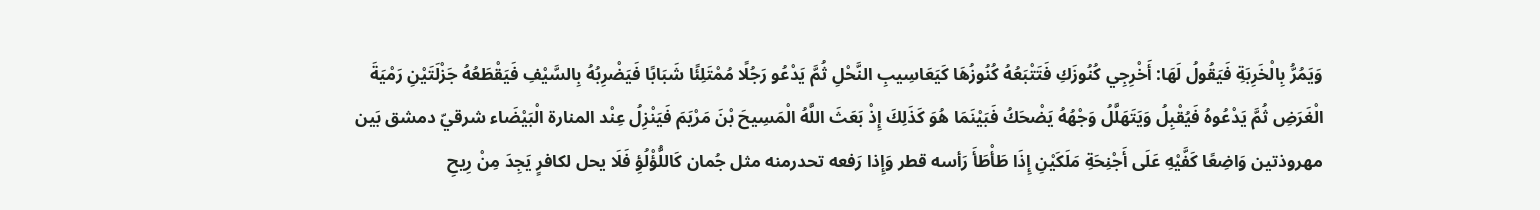وَيَمُرُّ بِالْخَرِبَةِ فَيَقُولُ لَهَا: أَخْرِجِي كُنُوزَكِ فَتَتْبَعُهُ كُنُوزُهَا كَيَعَاسِيبِ النَّحْلِ ثُمَّ يَدْعُو رَجُلًا مُمْتَلِئًا شَبَابًا فَيَضْرِبُهُ بِالسَّيْفِ فَيَقْطَعُهُ جَزْلَتَيْنِ رَمْيَةَ الْغَرَضِ ثُمَّ يَدْعُوهُ فَيُقْبِلُ وَيَتَهَلَّلُ وَجْهُهُ يَضْحَكُ فَبَيْنَمَا هُوَ كَذَلِكَ إِذْ بَعَثَ اللَّهُ الْمَسِيحَ بْنَ مَرْيَمَ فَيَنْزِلُ عِنْد المنارة الْبَيْضَاء شرقيّ دمشق بَين مهروذتين وَاضِعًا كَفَّيْهِ عَلَى أَجْنِحَةِ مَلَكَيْنِ إِذَا طَأْطَأَ رَأسه قطر وَإِذا رَفعه تحدرمنه مثل جُمان كَاللُّؤْلُؤِ فَلَا يحل لكافرٍ يَجِدَ مِنْ رِيحِ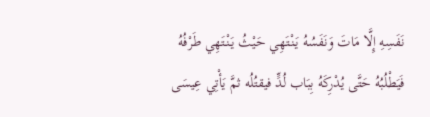نَفَسِهِ إِلَّا مَاتَ وَنَفَسُهُ يَنْتَهِي حَيْثُ يَنْتَهِي طَرْفُهُ فَيَطْلُبُهُ حَتَّى يُدْرِكَهُ بِبَاب لُدٍّ فيقتُلُه ثمَّ يَأْتِي عِيسَى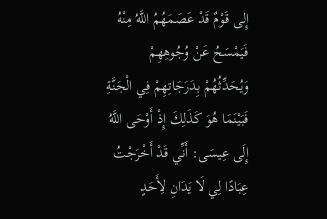إِلى قَوْمٌ قَدْ عَصَمَهُمُ اللَّهُ مِنْهُ فَيَمْسَحُ عَنْ وُجُوهِهِمْ وَيُحَدِّثُهُمْ بِدَرَجَاتِهِمْ فِي الْجَنَّةِ فَبَيْنَمَا هُوَ كَذَلِكَ إِذْ أَوْحَى اللَّهُ إِلَى عِيسَى: أَنِّي قَدْ أَخْرَجْتُ عِبَادًا لِي لَا يَدَانِ لِأَحَدٍ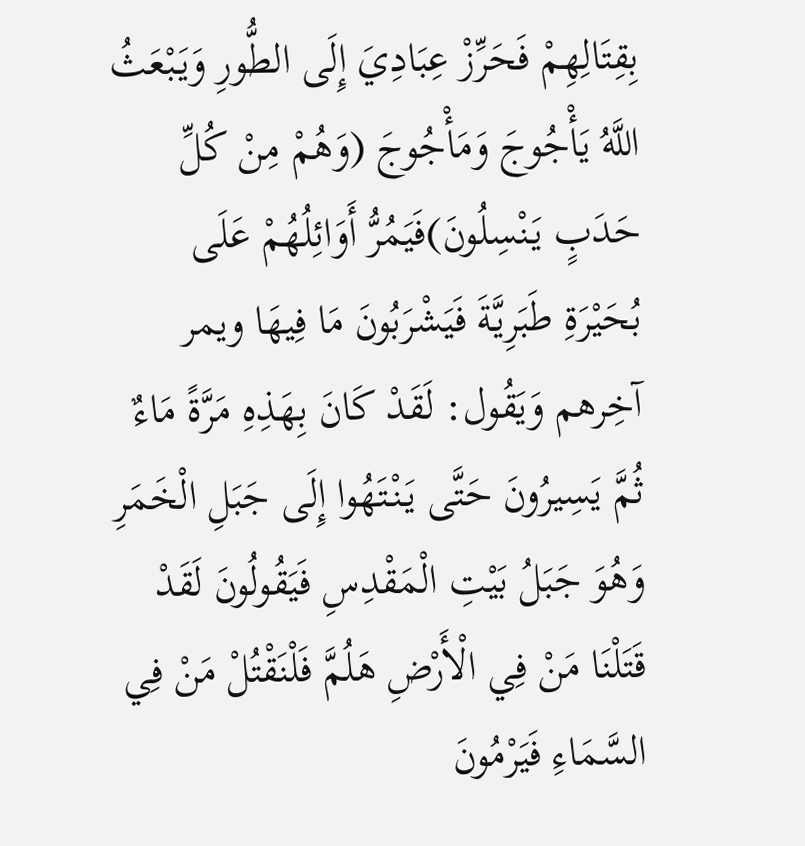بِقِتَالِهِمْ فَحَرِّزْ عِبَادِيَ إِلَى الطُّورِ وَيَبْعَثُ اللَّهُ يَأْجُوجَ وَمَأْجُوجَ (وَهُمْ مِنْ كُلِّ حَدَبٍ يَنْسِلُونَ)فَيَمُرُّ أَوَائِلُهُمْ عَلَى بُحَيْرَةِ طَبَرِيَّةَ فَيَشْرَبُونَ مَا فِيهَا ويمر آخِرهم وَيَقُول: لَقَدْ كَانَ بِهَذِهِ مَرَّةً مَاءٌ ثُمَّ يَسِيرُونَ حَتَّى يَنْتَهُوا إِلَى جَبَلِ الْخَمَرِ وَهُوَ جَبَلُ بَيْتِ الْمَقْدِسِ فَيَقُولُونَ لَقَدْ قَتَلْنَا مَنْ فِي الْأَرْضِ هَلُمَّ فَلْنَقْتُلْ مَنْ فِي السَّمَاءِ فَيَرْمُونَ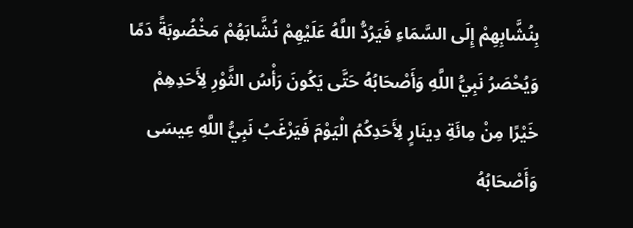بِنُشَّابِهِمْ إِلَى السَّمَاءِ فَيَرُدُّ اللَّهُ عَلَيْهِمْ نُشَّابَهُمْ مَخْضُوبَةً دَمًا وَيُحْصَرُ نَبِيُّ اللَّهِ وَأَصْحَابُهُ حَتَّى يَكُونَ رَأْسُ الثَّوْرِ لِأَحَدِهِمْ خَيْرًا مِنْ مِائَةِ دِينَارٍ لِأَحَدِكُمُ الْيَوْمَ فَيَرْغَبُ نَبِيُّ اللَّهِ عِيسَى وَأَصْحَابُهُ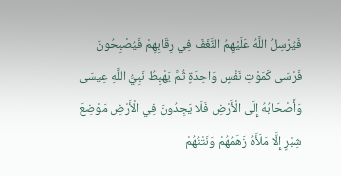فَيُرْسِلُ اللَّهُ عَلَيْهِمُ النَّغَفَ فِي رِقَابِهِمْ فَيُصْبِحُونَ فَرْسَى كَمَوْتِ نَفْسٍ وَاحِدَةٍ ثُمَّ يَهْبِطُ نَبِيُّ اللَّهِ عِيسَى وَأَصْحَابُهُ إِلَى الْأَرْضِ فَلَا يَجِدُونَ فِي الْأَرْضِ مَوْضِعَ شِبْرٍ إِلَّا مَلَأَهُ زَهَمُهُمْ وَنَتْنُهُمْ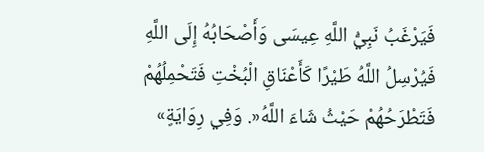فَيَرْغَبُ نَبِيُّ اللَّهِ عِيسَى وَأَصْحَابُهُ إِلَى اللَّهِ فَيُرْسِلُ اللَّهُ طَيْرًا كَأَعْنَاقِ الْبُخْتِ فَتَحْمِلُهُمْ فَتَطْرَحُهُمْ حَيْثُ شَاءَ اللَّهُ«. وَفِي رِوَايَةٍ»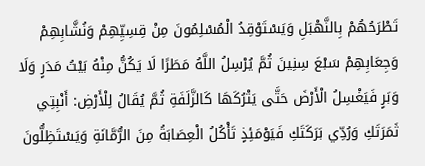تَطْرَحُهُمْ بِالنَّهْبَلِ وَيَسْتَوْقِدُ الْمُسْلِمُونَ مِنْ قِسِيِّهِمْ وَنُشَّابِهِمْ وَجِعَابِهِمْ سَبْعَ سِنِينَ ثُمَّ يُرْسِلُ اللَّهُ مَطَرًا لَا يَكُنُّ مِنْهُ بَيْتُ مَدَرٍ وَلَا وَبَرٍ فَيَغْسِلُ الْأَرْضَ حَتَّى يَتْرُكَهَا كَالزَّلَفَةِ ثُمَّ يُقَالُ لِلْأَرْضِ: أَنْبِتِي ثَمَرَتَكِ وَرُدِّي بَرَكَتَكِ فَيَوْمَئِذٍ تَأْكُلُ الْعِصَابَةُ مِنَ الرُّمَّانَةِ وَيَسْتَظِلُّونَ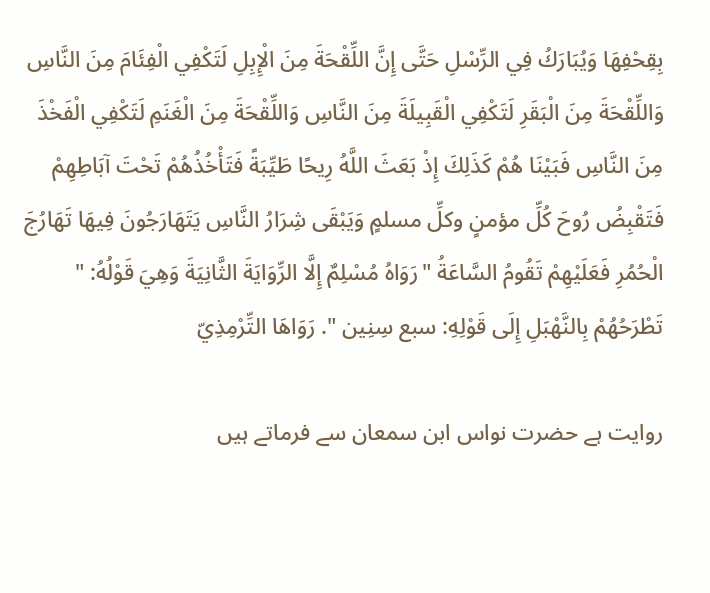بِقِحْفِهَا وَيُبَارَكُ فِي الرِّسْلِ حَتَّى إِنَّ اللِّقْحَةَ مِنَ الْإِبِلِ لَتَكْفِي الْفِئَامَ مِنَ النَّاسِ وَاللِّقْحَةَ مِنَ الْبَقَرِ لَتَكْفِي الْقَبِيلَةَ مِنَ النَّاسِ وَاللِّقْحَةَ مِنَ الْغَنَمِ لَتَكْفِي الْفَخْذَ مِنَ النَّاسِ فَبَيْنَا هُمْ كَذَلِكَ إِذْ بَعَثَ اللَّهُ رِيحًا طَيِّبَةً فَتَأْخُذُهُمْ تَحْتَ آبَاطِهِمْ فَتَقْبِضُ رُوحَ كُلِّ مؤمنٍ وكلِّ مسلمٍ وَيَبْقَى شِرَارُ النَّاسِ يَتَهَارَجُونَ فِيهَا تَهَارُجَ الْحُمُرِ فَعَلَيْهِمْ تَقُومُ السَّاعَةُ "رَوَاهُ مُسْلِمٌ إِلَّا الرِّوَايَةَ الثَّانِيَةَ وَهِيَ قَوْلُهُ: " تَطْرَحُهُمْ بِالنَّهْبَلِ إِلَى قَوْلِهِ: سبع سِنِين ". رَوَاهَا التِّرْمِذِيّ

روایت ہے حضرت نواس ابن سمعان سے فرماتے ہیں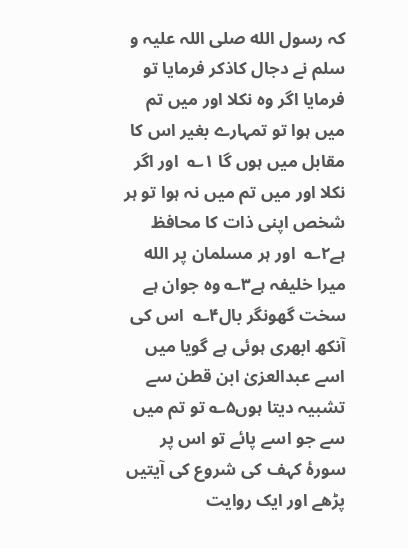کہ رسول الله صلی اللہ علیہ و سلم نے دجال کاذکر فرمایا تو فرمایا اگر وہ نکلا اور میں تم میں ہوا تو تمہارے بغیر اس کا مقابل میں ہوں گا ۱؎  اور اگر نکلا اور میں تم میں نہ ہوا تو ہر شخص اپنی ذات کا محافظ ہے۲؎  اور ہر مسلمان پر الله میرا خلیفہ ہے۳؎ وہ جوان ہے سخت گھونگر بال۴؎  اس کی آنکھ ابھری ہوئی ہے گویا میں اسے عبدالعزیٰ ابن قطن سے تشبیہ دیتا ہوں۵؎ تو تم میں سے جو اسے پائے تو اس پر سورۂ کہف کی شروع کی آیتیں پڑھے اور ایک روایت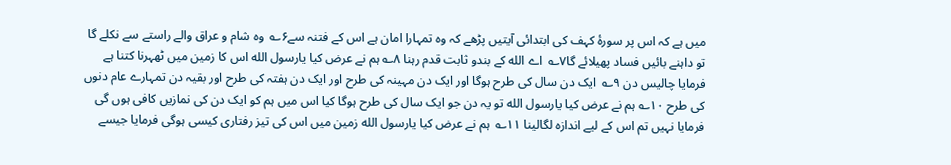میں ہے کہ اس پر سورۂ کہف کی ابتدائی آیتیں پڑھے کہ وہ تمہارا امان ہے اس کے فتنہ سے۶؎  وہ شام و عراق والے راستے سے نکلے گا تو داہنے بائیں فساد پھیلائے گا۷؎  اے الله کے بندو ثابت قدم رہنا ۸؎ ہم نے عرض کیا یارسول الله اس کا زمین میں ٹھہرنا کتنا ہے فرمایا چالیس دن ۹؎  ایک دن سال کی طرح ہوگا اور ایک دن مہینہ کی طرح اور ایک دن ہفتہ کی طرح اور بقیہ دن تمہارے عام دنوں کی طرح ۱۰؎ ہم نے عرض کیا یارسول الله تو یہ دن جو ایک سال کی طرح ہوگا کیا اس میں ہم کو ایک دن کی نمازیں کافی ہوں گی فرمایا نہیں تم اس کے لیے اندازہ لگالینا ۱۱؎  ہم نے عرض کیا یارسول الله زمین میں اس کی تیز رفتاری کیسی ہوگی فرمایا جیسے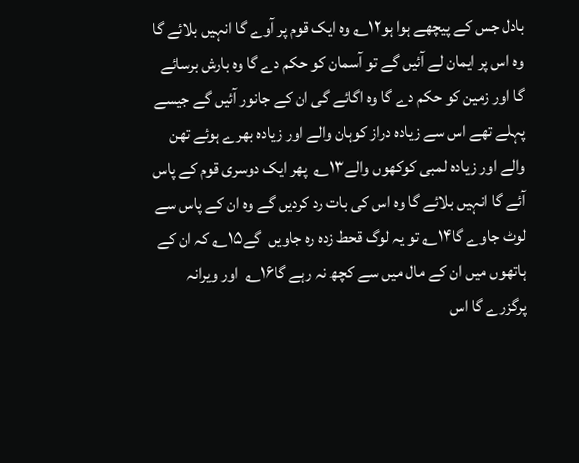بادل جس کے پیچھے ہوا ہو۱۲؎ وہ ایک قوم پر آوے گا انہیں بلائے گا وہ اس پر ایمان لے آئیں گے تو آسمان کو حکم دے گا وہ بارش برسائے گا اور زمین کو حکم دے گا وہ اگائے گی ان کے جانور آئیں گے جیسے پہلے تھے اس سے زیادہ دراز کوہان والے اور زیادہ بھرے ہوئے تھن والے اور زیادہ لمبی کوکھوں والے۱۳؎  پھر ایک دوسری قوم کے پاس آئے گا انہیں بلائے گا وہ اس کی بات رد کردیں گے وہ ان کے پاس سے لوٹ جاوے گا۱۴؎ تو یہ لوگ قحط زدہ رہ جاویں  گے۱۵؎ کہ ان کے ہاتھوں میں ان کے مال میں سے کچھ نہ رہے گا۱۶؎  اور ویرانہ پرگزرے گا اس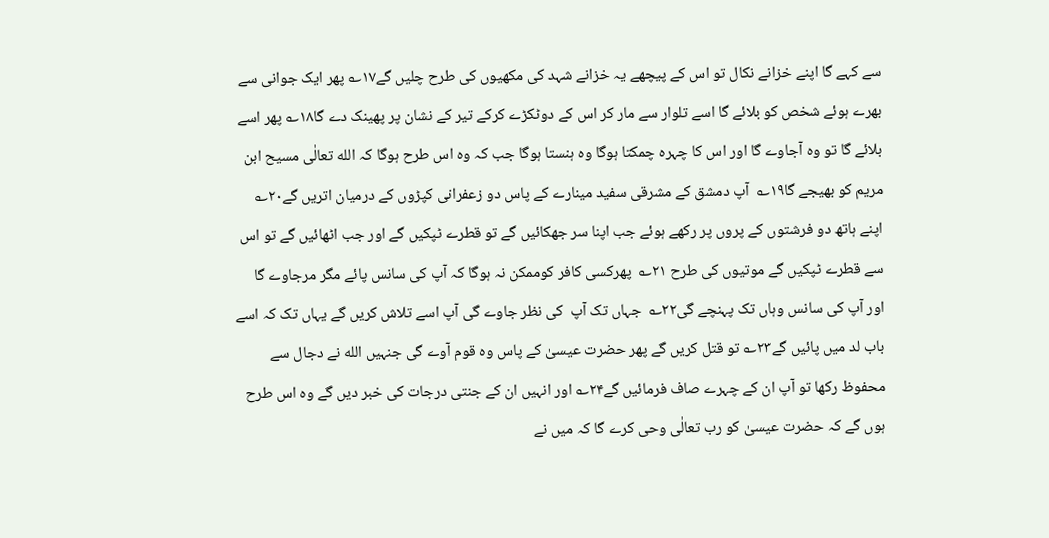سے کہے گا اپنے خزانے نکال تو اس کے پیچھے یہ خزانے شہد کی مکھیوں کی طرح چلیں گے۱۷؎ پھر ایک جوانی سے بھرے ہوئے شخص کو بلائے گا اسے تلوار سے مار کر اس کے دوٹکڑے کرکے تیر کے نشان پر پھینک دے گا۱۸؎ پھر اسے بلائے گا تو وہ آجاوے گا اور اس کا چہرہ چمکتا ہوگا وہ ہنستا ہوگا جب کہ وہ اس طرح ہوگا کہ الله تعالٰی مسیح ابن مریم کو بھیجے گا۱۹؎  آپ دمشق کے مشرقی سفید مینارے کے پاس دو زعفرانی کپڑوں کے درمیان اتریں گے۲۰؎  اپنے ہاتھ دو فرشتوں کے پروں پر رکھے ہوئے جب اپنا سر جھکائیں گے تو قطرے ٹپکیں گے اور جب اٹھائیں گے تو اس سے قطرے ٹپکیں گے موتیوں کی طرح ۲۱؎  پھرکسی کافر کوممکن نہ ہوگا کہ آپ کی سانس پائے مگر مرجاوے گا اور آپ کی سانس وہاں تک پہنچے گی۲۲؎  جہاں تک آپ  کی نظر جاوے گی آپ اسے تلاش کریں گے یہاں تک کہ اسے باب لد میں پائیں گے۲۳؎ تو قتل کریں گے پھر حضرت عیسیٰ کے پاس وہ قوم آوے گی جنہیں الله نے دجال سے محفوظ رکھا تو آپ ان کے چہرے صاف فرمائیں گے۲۴؎ اور انہیں ان کے جنتی درجات کی خبر دیں گے وہ اس طرح ہوں گے کہ حضرت عیسیٰ کو رب تعالٰی وحی کرے گا کہ میں نے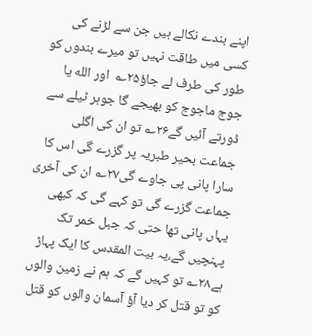اپنے بندے نکالے ہیں جن سے لڑنے کی کسی میں طاقت نہیں تو میرے بندوں کو طور کی طرف لے جاؤ۲۵؎  اور الله یا جوج ماجوج کو بھیجے گا جوہر ٹیلے سے ڈورتے آئیں گے۲۶؎ تو ان کی اگلی جماعت بحیر طبریہ پر گزرے گی اس کا سارا پانی پی جاوے گی۲۷؎ ان کی آخری جماعت گزرے گی تو کہے گی کہ کبھی یہاں پانی تھا حتی کہ جبل خمر تک پہنچیں گے،یہ بیت المقدس کا ایک پہاڑ ہے۲۸؎ تو کہیں گے کہ ہم نے زمین والوں کو تو قتل کر دیا آؤ آسمان والوں کو قتل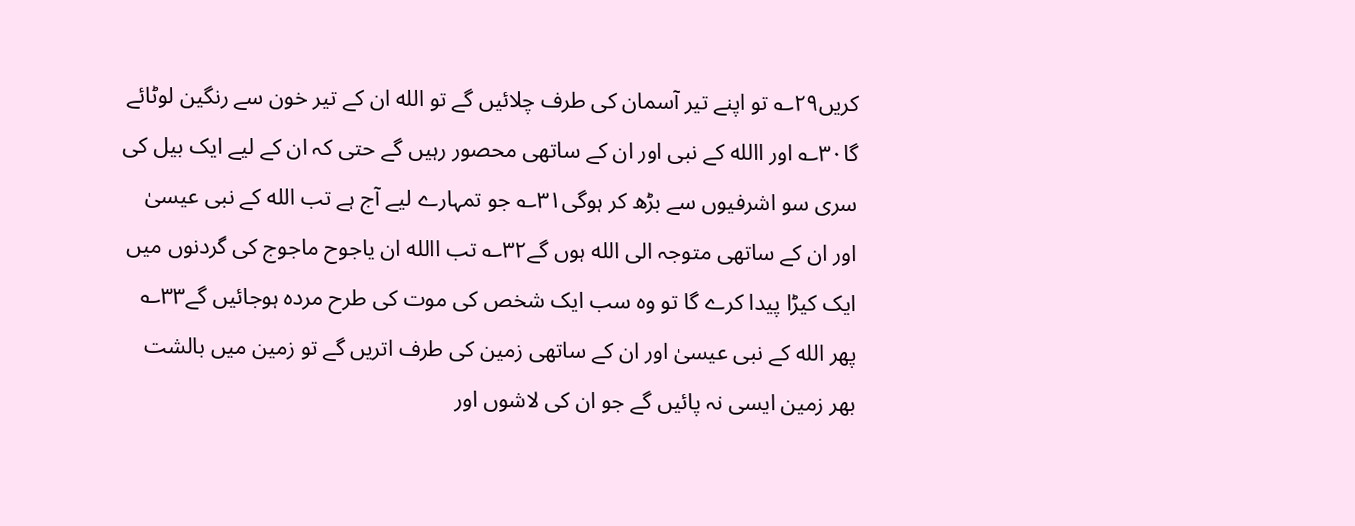کریں۲۹؎ تو اپنے تیر آسمان کی طرف چلائیں گے تو الله ان کے تیر خون سے رنگین لوٹائے گا۳۰؎ اور االله کے نبی اور ان کے ساتھی محصور رہیں گے حتی کہ ان کے لیے ایک بیل کی سری سو اشرفیوں سے بڑھ کر ہوگی۳۱؎ جو تمہارے لیے آج ہے تب الله کے نبی عیسیٰ اور ان کے ساتھی متوجہ الی الله ہوں گے۳۲؎ تب االله ان یاجوح ماجوج کی گردنوں میں ایک کیڑا پیدا کرے گا تو وہ سب ایک شخص کی موت کی طرح مردہ ہوجائیں گے۳۳؎ پھر الله کے نبی عیسیٰ اور ان کے ساتھی زمین کی طرف اتریں گے تو زمین میں بالشت بھر زمین ایسی نہ پائیں گے جو ان کی لاشوں اور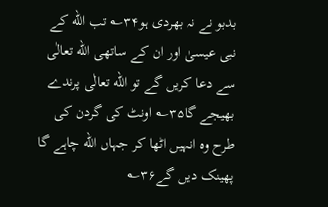بدبو نے نہ بھردی ہو۳۴؎ تب الله کے نبی عیسیٰ اور ان کے ساتھی الله تعالٰی سے دعا کریں گے تو الله تعالٰی پرندے بھیجے گا۳۵؎ اونٹ کی گردن کی طرح وہ انہیں اٹھا کر جہاں الله چاہے گا پھینک دیں گے۳۶؎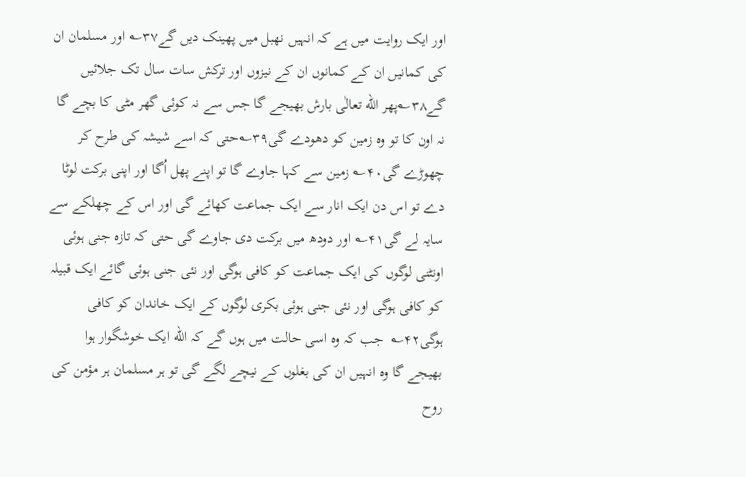اور ایک روایت میں ہے کہ انہیں نھبل میں پھینک دیں گے۳۷؎ اور مسلمان ان کی کمانیں ان کے کمانوں ان کے نیزوں اور ترکش سات سال تک جلائیں گے۳۸؎پھر الله تعالٰی بارش بھیجے گا جس سے نہ کوئی گھر مٹی کا بچے گا نہ اون کا تو وہ زمین کو دھودے گی۳۹؎حتی کہ اسے شیشہ کی طرح کر چھوڑے گی۴۰؎ زمین سے کہا جاوے گا تو اپنے پھل اُگا اور اپنی برکت لوٹا دے تو اس دن ایک انار سے ایک جماعت کھائے گی اور اس کے چھلکے سے سایہ لے گی۴۱؎ اور دودھ میں برکت دی جاوے گی حتی کہ تازہ جنی ہوئی اونٹنی لوگوں کی ایک جماعت کو کافی ہوگی اور نئی جنی ہوئی گائے ایک قبیلہ کو کافی ہوگی اور نئی جنی ہوئی بکری لوگوں کے ایک خاندان کو کافی ہوگی۴۲؎  جب کہ وہ اسی حالت میں ہوں گے کہ الله ایک خوشگوار ہوا بھیجے گا وہ انہیں ان کی بغلوں کے نیچے لگے گی تو ہر مسلمان ہر مؤمن کی روح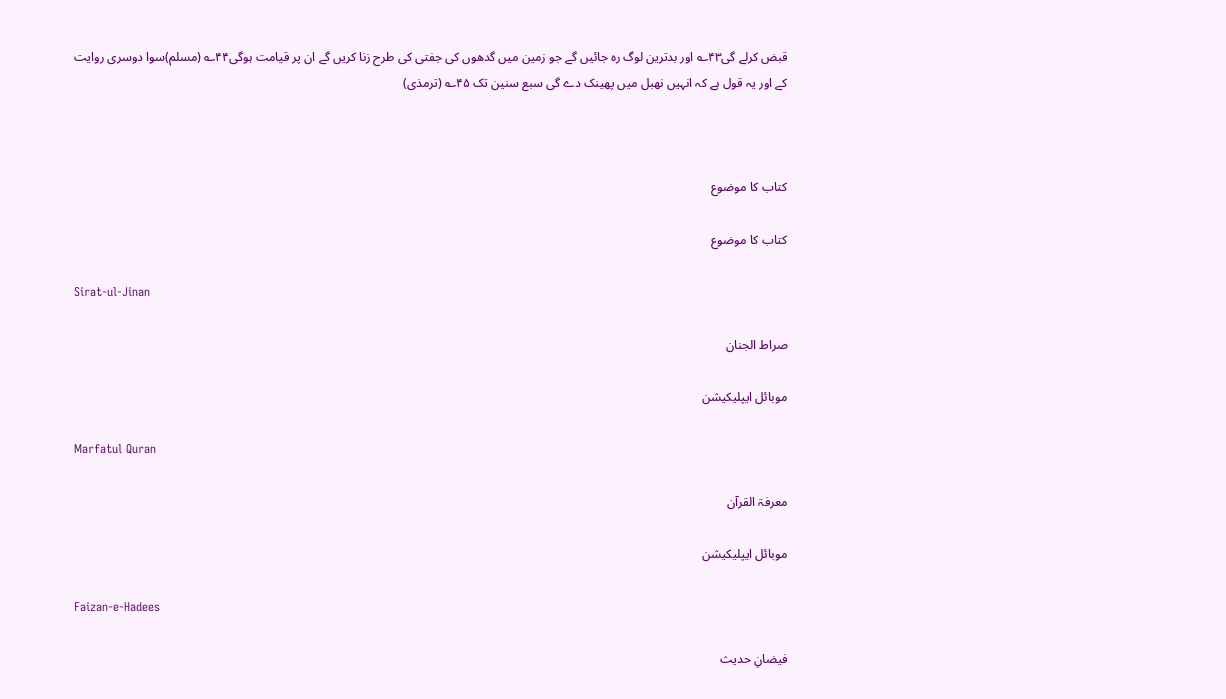قبض کرلے گی۴۳؎ اور بدترین لوگ رہ جائیں گے جو زمین میں گدھوں کی جفتی کی طرح زنا کریں گے ان پر قیامت ہوگی۴۴؎ (مسلم)سوا دوسری روایت کے اور یہ قول ہے کہ انہیں نھبل میں پھینک دے گی سبع سنین تک ۴۵؎ (ترمذی)



کتاب کا موضوع

کتاب کا موضوع

Sirat-ul-Jinan

صراط الجنان

موبائل ایپلیکیشن

Marfatul Quran

معرفۃ القرآن

موبائل ایپلیکیشن

Faizan-e-Hadees

فیضانِ حدیث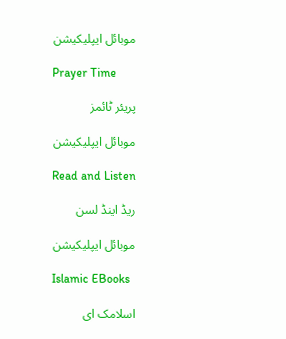موبائل ایپلیکیشن

Prayer Time

پریئر ٹائمز

موبائل ایپلیکیشن

Read and Listen

ریڈ اینڈ لسن

موبائل ایپلیکیشن

Islamic EBooks

اسلامک ای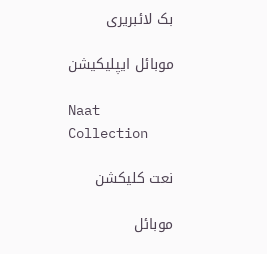بک لائبریری

موبائل ایپلیکیشن

Naat Collection

نعت کلیکشن

موبائل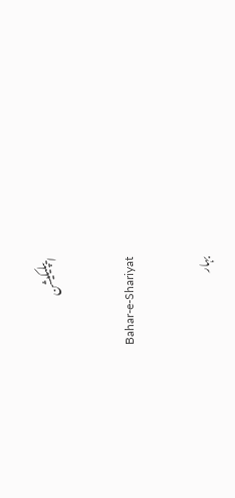ایپلیکیشن

Bahar-e-Shariyat

بہار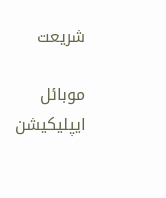شریعت

موبائل ایپلیکیشن